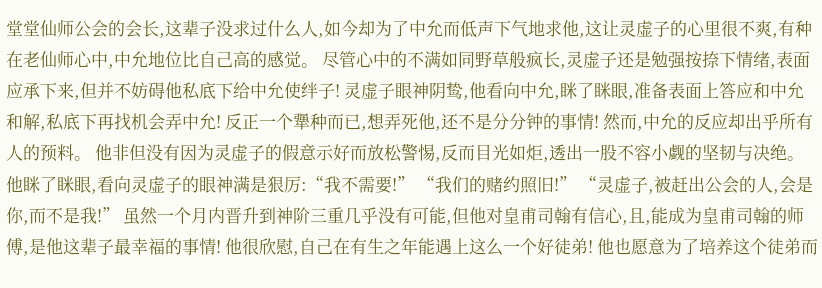堂堂仙师公会的会长,这辈子没求过什么人,如今却为了中允而低声下气地求他,这让灵虚子的心里很不爽,有种在老仙师心中,中允地位比自己高的感觉。 尽管心中的不满如同野草般疯长,灵虚子还是勉强按捺下情绪,表面应承下来,但并不妨碍他私底下给中允使绊子! 灵虚子眼神阴鸷,他看向中允,眯了眯眼,准备表面上答应和中允和解,私底下再找机会弄中允! 反正一个犟种而已,想弄死他,还不是分分钟的事情! 然而,中允的反应却出乎所有人的预料。 他非但没有因为灵虚子的假意示好而放松警惕,反而目光如炬,透出一股不容小觑的坚韧与决绝。 他眯了眯眼,看向灵虚子的眼神满是狠厉:“我不需要!” “我们的赌约照旧!” “灵虚子,被赶出公会的人,会是你,而不是我!” 虽然一个月内晋升到神阶三重几乎没有可能,但他对皇甫司翰有信心,且,能成为皇甫司翰的师傅,是他这辈子最幸福的事情! 他很欣慰,自己在有生之年能遇上这么一个好徒弟! 他也愿意为了培养这个徒弟而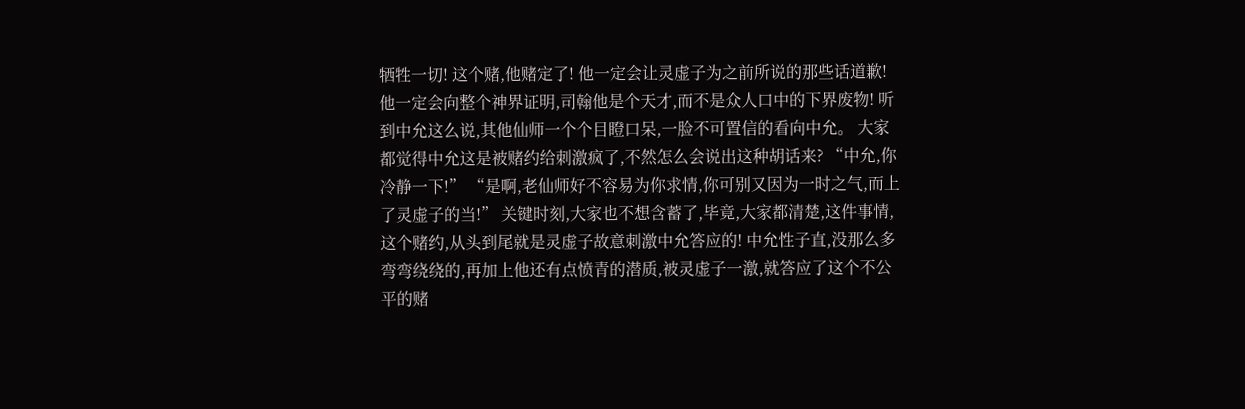牺牲一切! 这个赌,他赌定了! 他一定会让灵虚子为之前所说的那些话道歉! 他一定会向整个神界证明,司翰他是个天才,而不是众人口中的下界废物! 听到中允这么说,其他仙师一个个目瞪口呆,一脸不可置信的看向中允。 大家都觉得中允这是被赌约给刺激疯了,不然怎么会说出这种胡话来? “中允,你冷静一下!” “是啊,老仙师好不容易为你求情,你可别又因为一时之气,而上了灵虚子的当!” 关键时刻,大家也不想含蓄了,毕竟,大家都清楚,这件事情,这个赌约,从头到尾就是灵虚子故意刺激中允答应的! 中允性子直,没那么多弯弯绕绕的,再加上他还有点愤青的潜质,被灵虚子一激,就答应了这个不公平的赌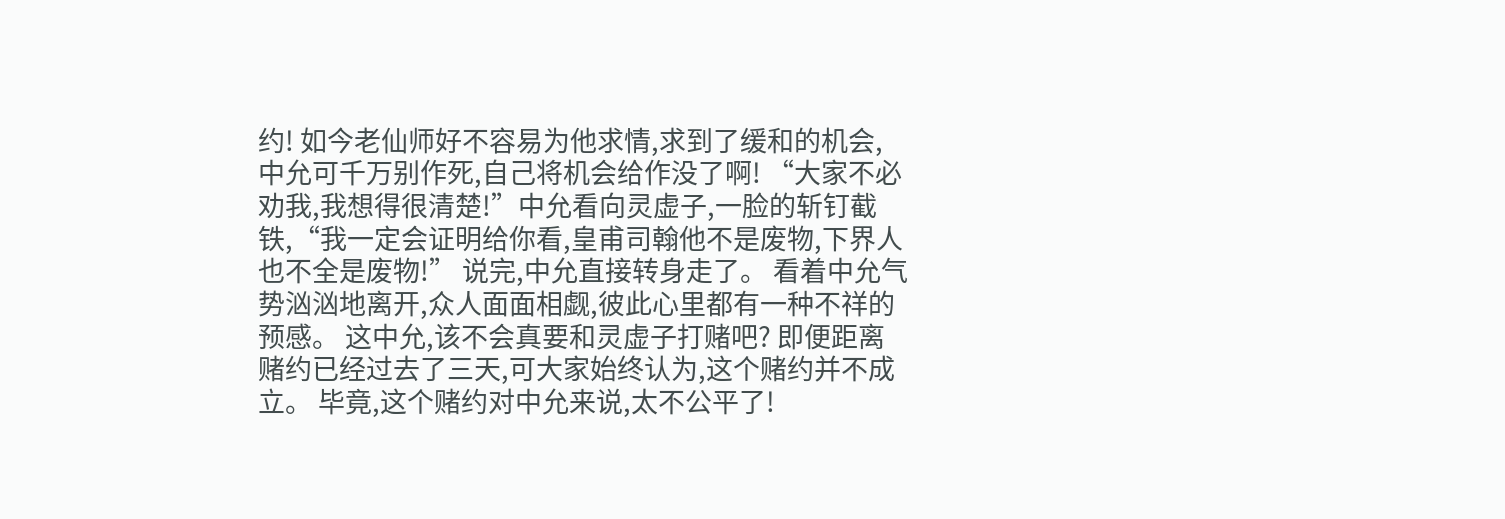约! 如今老仙师好不容易为他求情,求到了缓和的机会,中允可千万别作死,自己将机会给作没了啊! “大家不必劝我,我想得很清楚!”中允看向灵虚子,一脸的斩钉截铁,“我一定会证明给你看,皇甫司翰他不是废物,下界人也不全是废物!” 说完,中允直接转身走了。 看着中允气势汹汹地离开,众人面面相觑,彼此心里都有一种不祥的预感。 这中允,该不会真要和灵虚子打赌吧? 即便距离赌约已经过去了三天,可大家始终认为,这个赌约并不成立。 毕竟,这个赌约对中允来说,太不公平了!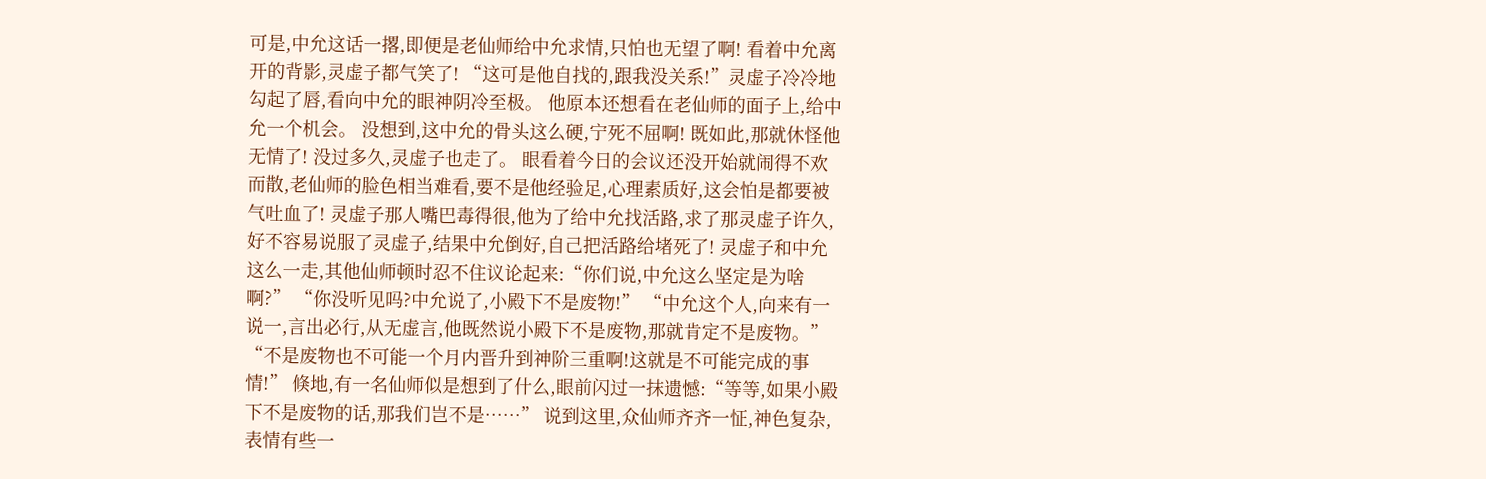可是,中允这话一撂,即便是老仙师给中允求情,只怕也无望了啊! 看着中允离开的背影,灵虚子都气笑了! “这可是他自找的,跟我没关系!”灵虚子冷冷地勾起了唇,看向中允的眼神阴冷至极。 他原本还想看在老仙师的面子上,给中允一个机会。 没想到,这中允的骨头这么硬,宁死不屈啊! 既如此,那就休怪他无情了! 没过多久,灵虚子也走了。 眼看着今日的会议还没开始就闹得不欢而散,老仙师的脸色相当难看,要不是他经验足,心理素质好,这会怕是都要被气吐血了! 灵虚子那人嘴巴毒得很,他为了给中允找活路,求了那灵虚子许久,好不容易说服了灵虚子,结果中允倒好,自己把活路给堵死了! 灵虚子和中允这么一走,其他仙师顿时忍不住议论起来:“你们说,中允这么坚定是为啥啊?” “你没听见吗?中允说了,小殿下不是废物!” “中允这个人,向来有一说一,言出必行,从无虚言,他既然说小殿下不是废物,那就肯定不是废物。” “不是废物也不可能一个月内晋升到神阶三重啊!这就是不可能完成的事情!” 倏地,有一名仙师似是想到了什么,眼前闪过一抹遗憾:“等等,如果小殿下不是废物的话,那我们岂不是……” 说到这里,众仙师齐齐一怔,神色复杂,表情有些一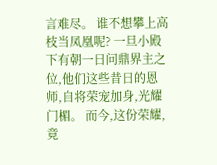言难尽。 谁不想攀上高枝当凤凰呢? 一旦小殿下有朝一日问鼎界主之位,他们这些昔日的恩师,自将荣宠加身,光耀门楣。 而今,这份荣耀,竟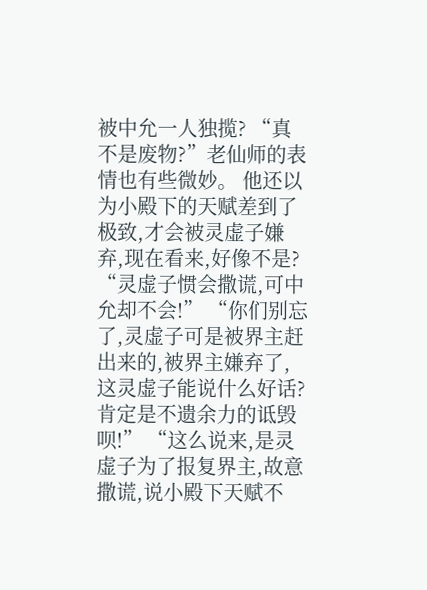被中允一人独揽? “真不是废物?”老仙师的表情也有些微妙。 他还以为小殿下的天赋差到了极致,才会被灵虚子嫌弃,现在看来,好像不是? “灵虚子惯会撒谎,可中允却不会!” “你们别忘了,灵虚子可是被界主赶出来的,被界主嫌弃了,这灵虚子能说什么好话?肯定是不遗余力的诋毁呗!” “这么说来,是灵虚子为了报复界主,故意撒谎,说小殿下天赋不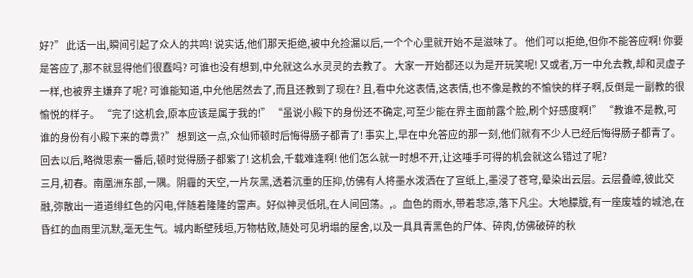好?” 此话一出,瞬间引起了众人的共鸣! 说实话,他们那天拒绝,被中允捡漏以后,一个个心里就开始不是滋味了。 他们可以拒绝,但你不能答应啊! 你要是答应了,那不就显得他们很蠢吗? 可谁也没有想到,中允就这么水灵灵的去教了。 大家一开始都还以为是开玩笑呢! 又或者,万一中允去教,却和灵虚子一样,也被界主嫌弃了呢? 可谁能知道,中允他居然去了,而且还教到了现在? 且,看中允这表情,这表情,也不像是教的不愉快的样子啊,反倒是一副教的很愉悦的样子。 “完了!这机会,原本应该是属于我的!” “虽说小殿下的身份还不确定,可至少能在界主面前露个脸,刷个好感度啊!” “教谁不是教,可谁的身份有小殿下来的尊贵?” 想到这一点,众仙师顿时后悔得肠子都青了! 事实上,早在中允答应的那一刻,他们就有不少人已经后悔得肠子都青了。 回去以后,略微思索一番后,顿时觉得肠子都紫了! 这机会,千载难逢啊! 他们怎么就一时想不开,让这唾手可得的机会就这么错过了呢?
三月,初春。南凰洲东部,一隅。阴霾的天空,一片灰黑,透着沉重的压抑,仿佛有人将墨水泼洒在了宣纸上,墨浸了苍穹,晕染出云层。云层叠嶂,彼此交融,弥散出一道道绯红色的闪电,伴随着隆隆的雷声。好似神灵低吼,在人间回荡。,。血色的雨水,带着悲凉,落下凡尘。大地朦胧,有一座废墟的城池,在昏红的血雨里沉默,毫无生气。城内断壁残垣,万物枯败,随处可见坍塌的屋舍,以及一具具青黑色的尸体、碎肉,仿佛破碎的秋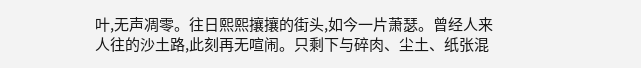叶,无声凋零。往日熙熙攘攘的街头,如今一片萧瑟。曾经人来人往的沙土路,此刻再无喧闹。只剩下与碎肉、尘土、纸张混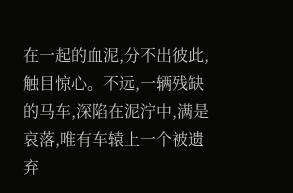在一起的血泥,分不出彼此,触目惊心。不远,一辆残缺的马车,深陷在泥泞中,满是哀落,唯有车辕上一个被遗弃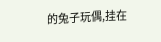的兔子玩偶,挂在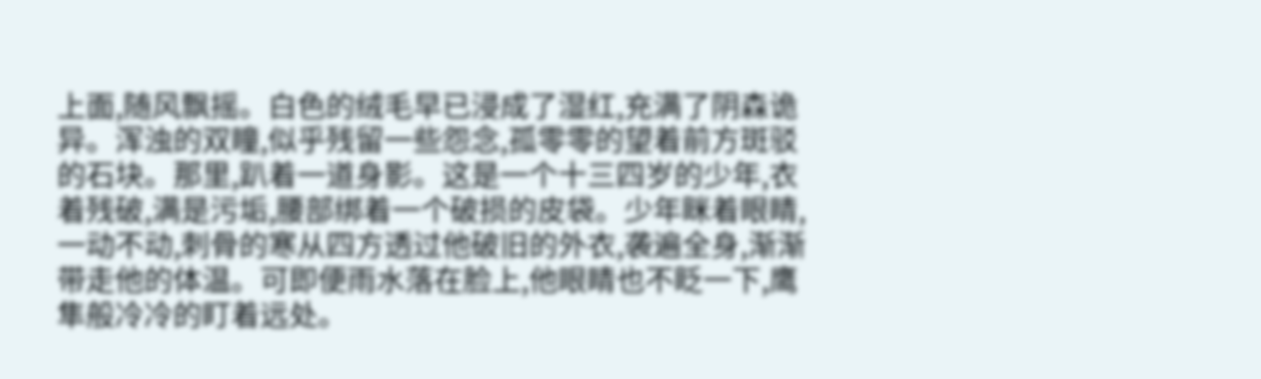上面,随风飘摇。白色的绒毛早已浸成了湿红,充满了阴森诡异。浑浊的双瞳,似乎残留一些怨念,孤零零的望着前方斑驳的石块。那里,趴着一道身影。这是一个十三四岁的少年,衣着残破,满是污垢,腰部绑着一个破损的皮袋。少年眯着眼睛,一动不动,刺骨的寒从四方透过他破旧的外衣,袭遍全身,渐渐带走他的体温。可即便雨水落在脸上,他眼睛也不眨一下,鹰隼般冷冷的盯着远处。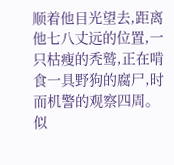顺着他目光望去,距离他七八丈远的位置,一只枯瘦的秃鹫,正在啃食一具野狗的腐尸,时而机警的观察四周。似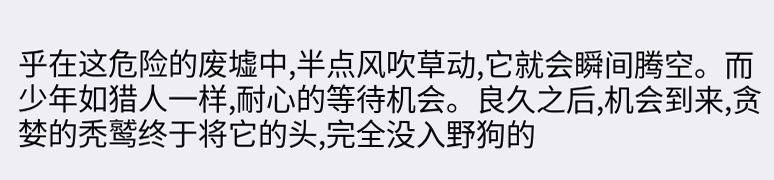乎在这危险的废墟中,半点风吹草动,它就会瞬间腾空。而少年如猎人一样,耐心的等待机会。良久之后,机会到来,贪婪的秃鹫终于将它的头,完全没入野狗的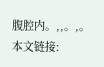腹腔内。,,。,。
本文链接: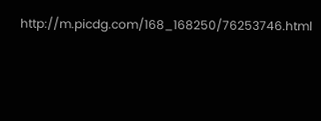http://m.picdg.com/168_168250/76253746.html